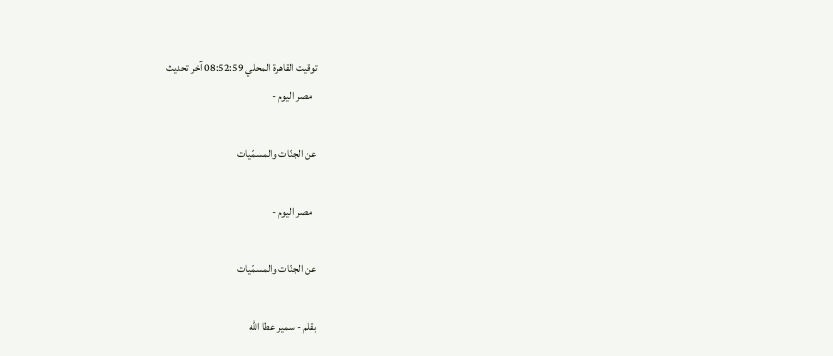توقيت القاهرة المحلي 08:52:59 آخر تحديث
  مصر اليوم -

عن الجنّات والمسمّيات

  مصر اليوم -

عن الجنّات والمسمّيات

بقلم - سمير عطا الله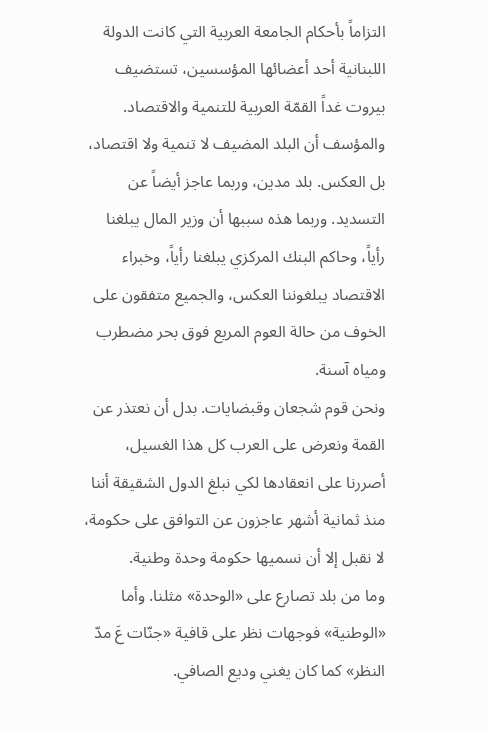التزاماً بأحكام الجامعة العربية التي كانت الدولة اللبنانية أحد أعضائها المؤسسين، تستضيف بيروت غداً القمّة العربية للتنمية والاقتصاد. والمؤسف أن البلد المضيف لا تنمية ولا اقتصاد، بل العكس. بلد مدين، وربما عاجز أيضاً عن التسديد. وربما هذه سببها أن وزير المال يبلغنا رأياً، وحاكم البنك المركزي يبلغنا رأياً، وخبراء الاقتصاد يبلغوننا العكس، والجميع متفقون على الخوف من حالة العوم المريع فوق بحر مضطرب ومياه آسنة.
ونحن قوم شجعان وقبضايات. بدل أن نعتذر عن القمة ونعرض على العرب كل هذا الغسيل، أصررنا على انعقادها لكي نبلغ الدول الشقيقة أننا منذ ثمانية أشهر عاجزون عن التوافق على حكومة، لا نقبل إلا أن نسميها حكومة وحدة وطنية.
وما من بلد تصارع على «الوحدة» مثلنا. وأما «الوطنية» فوجهات نظر على قافية «جنّات عَ مدّ النظر» كما كان يغني وديع الصافي.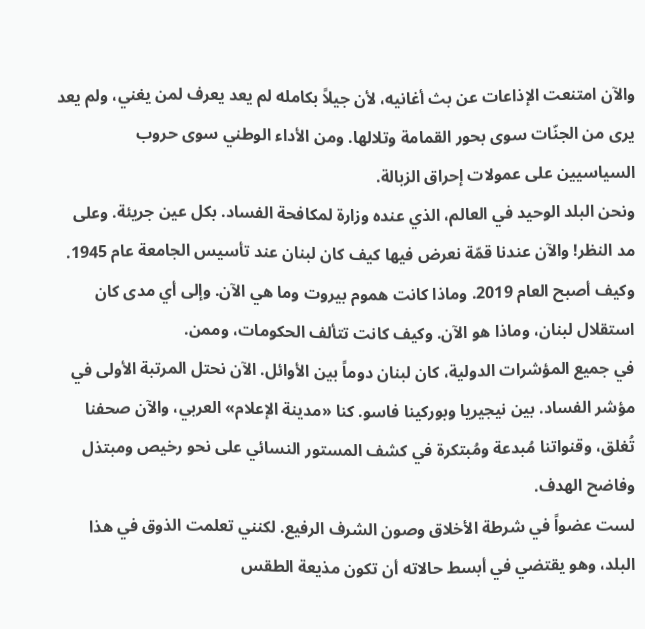والآن امتنعت الإذاعات عن بث أغانيه، لأن جيلاً بكامله لم يعد يعرف لمن يغني، ولم يعد يرى من الجنّات سوى بحور القمامة وتلالها. ومن الأداء الوطني سوى حروب السياسيين على عمولات إحراق الزبالة.
ونحن البلد الوحيد في العالم، الذي عنده وزارة لمكافحة الفساد. بكل عين جريئة. وعلى مد النظر! والآن عندنا قمّة نعرض فيها كيف كان لبنان عند تأسيس الجامعة عام 1945. وكيف أصبح العام 2019. وماذا كانت هموم بيروت وما هي الآن. وإلى أي مدى كان استقلال لبنان، وماذا هو الآن. وكيف كانت تتألف الحكومات، وممن.
في جميع المؤشرات الدولية، كان لبنان دوماً بين الأوائل. الآن نحتل المرتبة الأولى في مؤشر الفساد. بين نيجيريا وبوركينا فاسو. كنا «مدينة الإعلام» العربي، والآن صحفنا تُغلق، وقنواتنا مُبدعة ومُبتكرة في كشف المستور النسائي على نحو رخيص ومبتذل وفاضح الهدف.
لست عضواً في شرطة الأخلاق وصون الشرف الرفيع. لكنني تعلمت الذوق في هذا البلد، وهو يقتضي في أبسط حالاته أن تكون مذيعة الطقس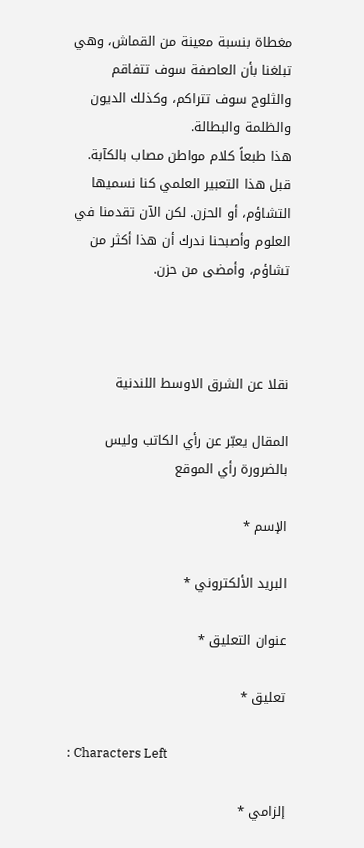مغطاة بنسبة معينة من القماش، وهي تبلغنا بأن العاصفة سوف تتفاقم والثلوج سوف تتراكم، وكذلك الديون والظلمة والبطالة.
هذا طبعاً كلام مواطن مصاب بالكآبة. قبل هذا التعبير العلمي كنا نسميها التشاؤم، أو الحزن. لكن الآن تقدمنا في العلوم وأصبحنا ندرك أن هذا أكثر من تشاؤم، وأمضى من حزن.



نقلا عن الشرق الاوسط اللندنية

المقال يعبّر عن رأي الكاتب وليس بالضرورة رأي الموقع

الإسم *

البريد الألكتروني *

عنوان التعليق *

تعليق *

: Characters Left

إلزامي *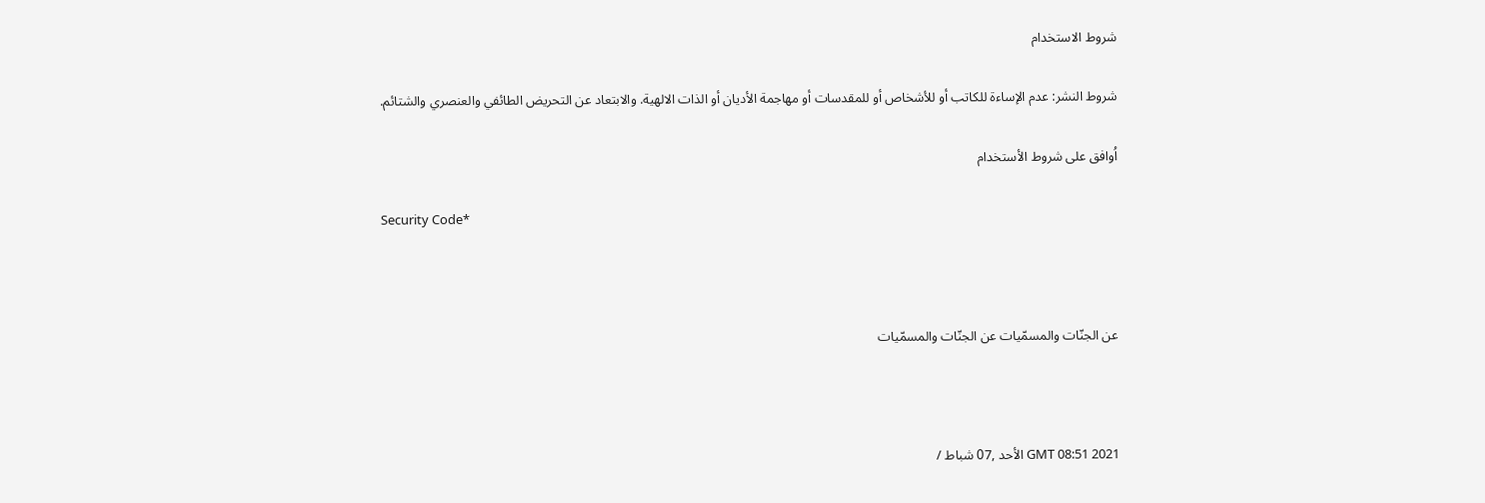شروط الاستخدام

شروط النشر: عدم الإساءة للكاتب أو للأشخاص أو للمقدسات أو مهاجمة الأديان أو الذات الالهية. والابتعاد عن التحريض الطائفي والعنصري والشتائم.

اُوافق على شروط الأستخدام

Security Code*



عن الجنّات والمسمّيات عن الجنّات والمسمّيات



GMT 08:51 2021 الأحد ,07 شباط /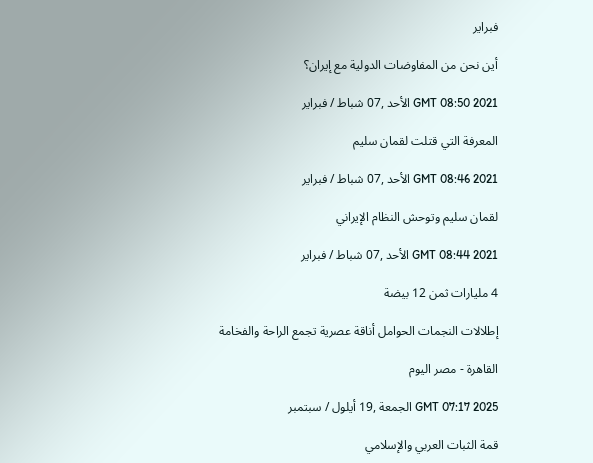فبراير

أين نحن من المفاوضات الدولية مع إيران؟

GMT 08:50 2021 الأحد ,07 شباط / فبراير

المعرفة التي قتلت لقمان سليم

GMT 08:46 2021 الأحد ,07 شباط / فبراير

لقمان سليم وتوحش النظام الإيراني

GMT 08:44 2021 الأحد ,07 شباط / فبراير

4 مليارات ثمن 12 بيضة

إطلالات النجمات الحوامل أناقة عصرية تجمع الراحة والفخامة

القاهرة - مصر اليوم

GMT 07:17 2025 الجمعة ,19 أيلول / سبتمبر

قمة الثبات العربي والإسلامي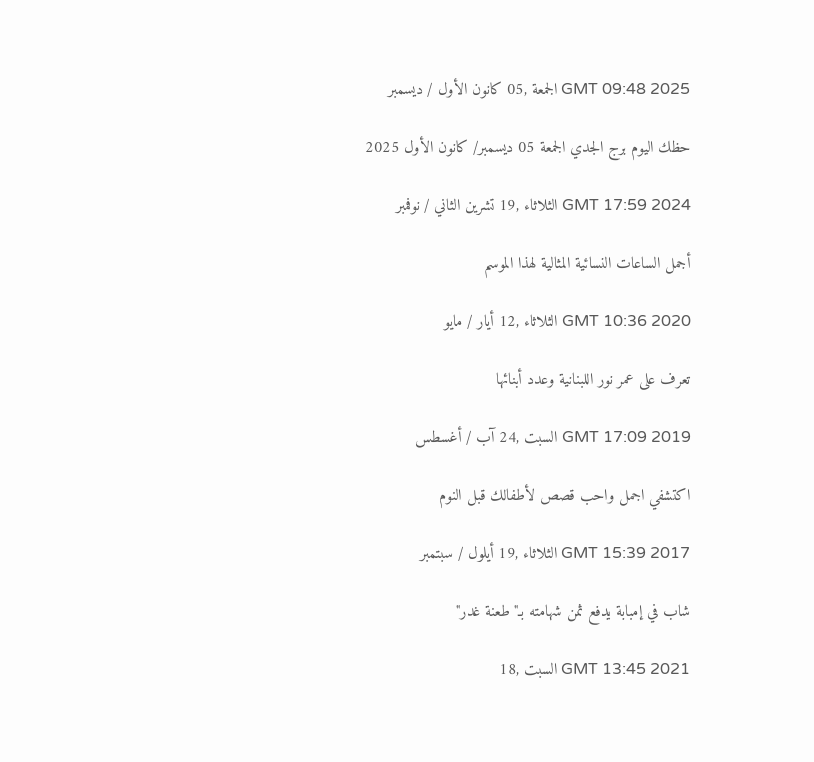GMT 09:48 2025 الجمعة ,05 كانون الأول / ديسمبر

حظك اليوم برج الجدي الجمعة 05 ديسمبر/ كانون الأول 2025

GMT 17:59 2024 الثلاثاء ,19 تشرين الثاني / نوفمبر

أجمل الساعات النسائية المثالية لهذا الموسم

GMT 10:36 2020 الثلاثاء ,12 أيار / مايو

تعرف على عمر نور اللبنانية وعدد أبنائها

GMT 17:09 2019 السبت ,24 آب / أغسطس

اكتشفي اجمل واحب قصص لأطفالك قبل النوم

GMT 15:39 2017 الثلاثاء ,19 أيلول / سبتمبر

شاب في إمبابة يدفع ثمن شهامته بـ"طعنة غدر"

GMT 13:45 2021 السبت ,18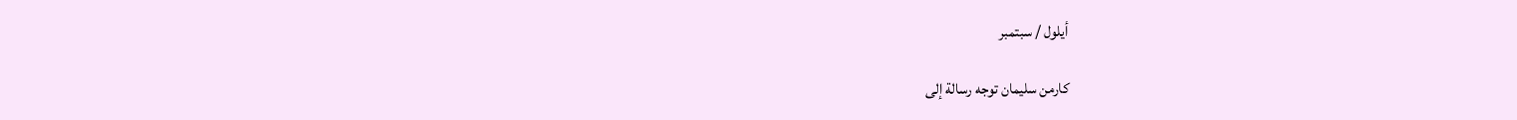أيلول / سبتمبر

كارمن سليمان توجه رسالة إلى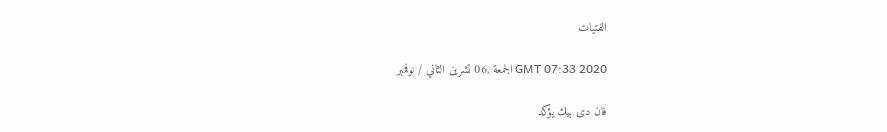الفتيات

GMT 07:33 2020 الجمعة ,06 تشرين الثاني / نوفمبر

فان دى بيك يؤكد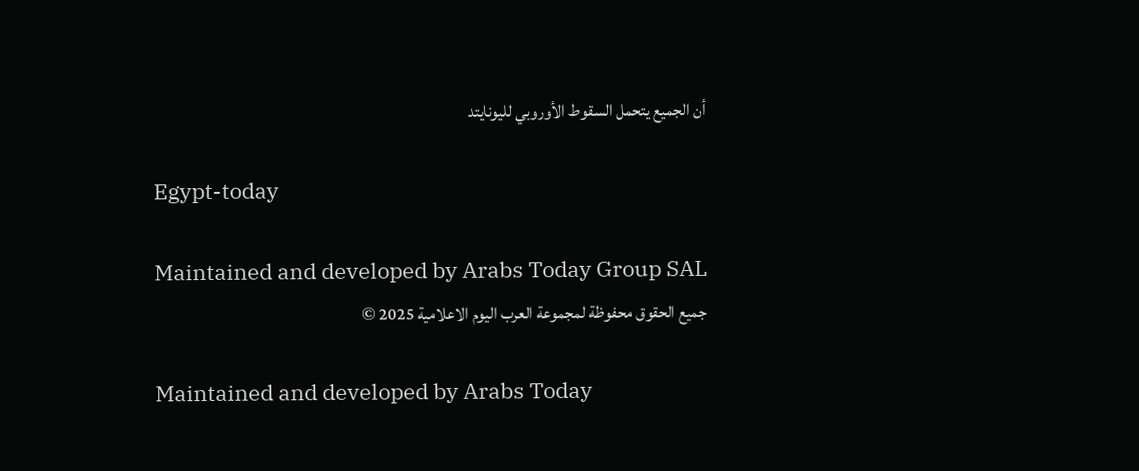أن الجميع يتحمل السقوط الأوروبي لليونايتد

Egypt-today

Maintained and developed by Arabs Today Group SAL
جميع الحقوق محفوظة لمجموعة العرب اليوم الاعلامية 2025 ©

Maintained and developed by Arabs Today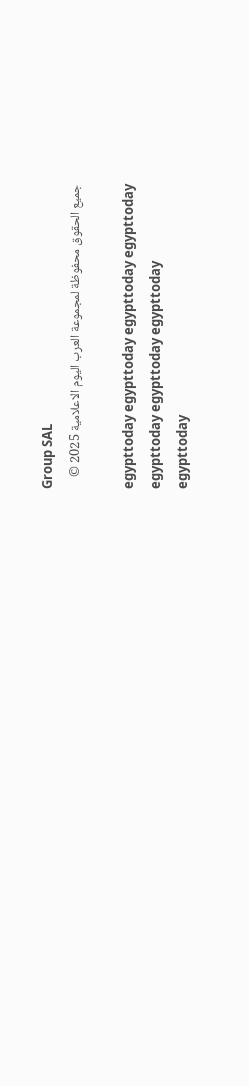Group SAL
جميع الحقوق محفوظة لمجموعة العرب اليوم الاعلامية 2025 ©

egypttoday egypttoday egypttoday egypttoday
egypttoday egypttoday egypttoday
egypttoday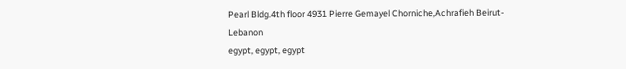Pearl Bldg.4th floor 4931 Pierre Gemayel Chorniche,Achrafieh Beirut- Lebanon
egypt, egypt, egypt